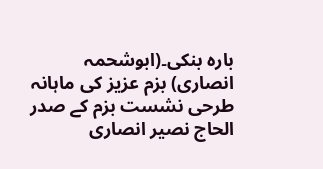بارہ بنکی۔(ابوشحمہ انصاری) بزم عزیز کی ماہانہ طرحی نشست بزم کے صدر الحاج نصیر انصاری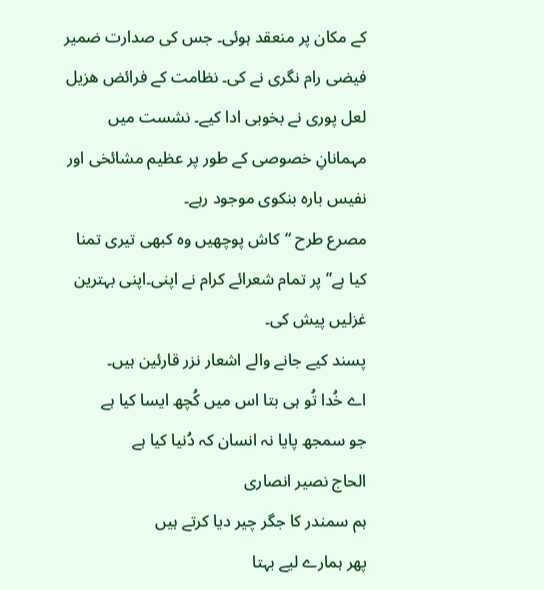کے مکان پر منعقد ہوئی۔ جس کی صدارت ضمیر فیضی رام نگری نے کی۔ نظامت کے فرائض ھزیل لعل پوری نے بخوبی ادا کیے۔ نشست میں مہمانانِ خصوصی کے طور پر عظیم مشائخی اور نفیس بارہ بنکوی موجود رہے۔
مصرع طرح “کاش پوچھیں وہ کبھی تیری تمنا کیا ہے” پر تمام شعرائے کرام نے اپنی۔اپنی بہترین غزلیں پیش کی۔
پسند کیے جانے والے اشعار نزر قارئین ہیں۔
اے خُدا تُو ہی بتا اس میں کُچھ ایسا کیا ہے
جو سمجھ پایا نہ انسان کہ دُنیا کیا ہے
الحاج نصیر انصاری
ہم سمندر کا جگر چیر دیا کرتے ہیں
پھر ہمارے لیے بہتا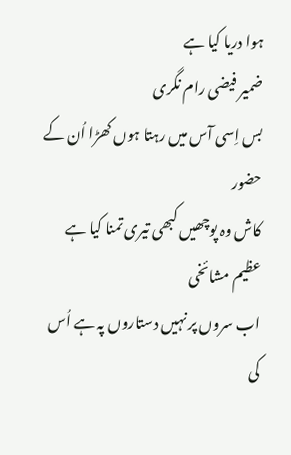ہوا دریا کیا ہے
ضمیر فیضی رام نگری
بس اِسی آس میں رہتا ہوں کھڑا اُن کے حضور
کاش وہ پوچھیں کبھی تیری تمنا کیا ہے
عظیم مشائخی
اب سروں پر نہیں دستاروں پہ ہے اُس کی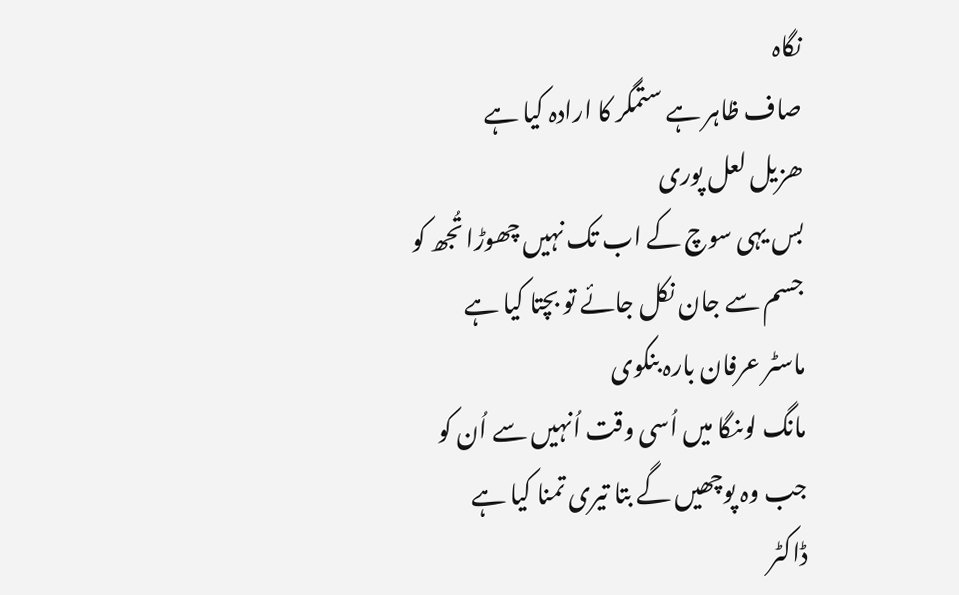نگاہ
صاف ظاہر ہے ستمگر کا ارادہ کیا ہے
ھزیل لعل پوری
بس یہی سوچ کے اب تک نہیں چھوڑا تُجھ کو
جسم سے جان نکل جائے تو بچتا کیا ہے
ماسٹر عرفان بارہ بنکوی
مانگ لوںنگا میں اُسی وقت اُنہیں سے اُن کو
جب وہ پوچھیں گے بتا تیری تمنا کیا ہے
ڈاکٹر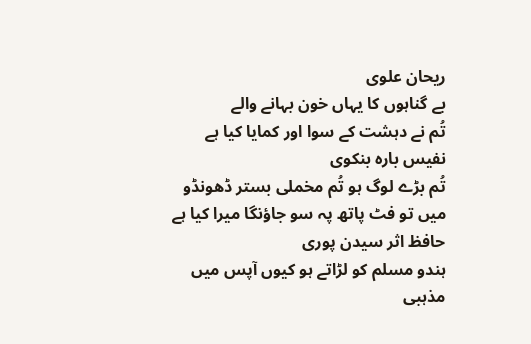ریحان علوی
بے گناہوں کا یہاں خون بہانے والے
تُم نے دہشت کے سوا اور کمایا کیا ہے
نفیس بارہ بنکوی
تُم بڑے لوگ ہو تُم مخملی بستر ڈھونڈو
میں تو فٹ پاتھ پہ سو جاؤنگا میرا کیا ہے
حافظ اثر سیدن پوری
ہندو مسلم كو لڑاتے ہو کیوں آپس میں
مذہبی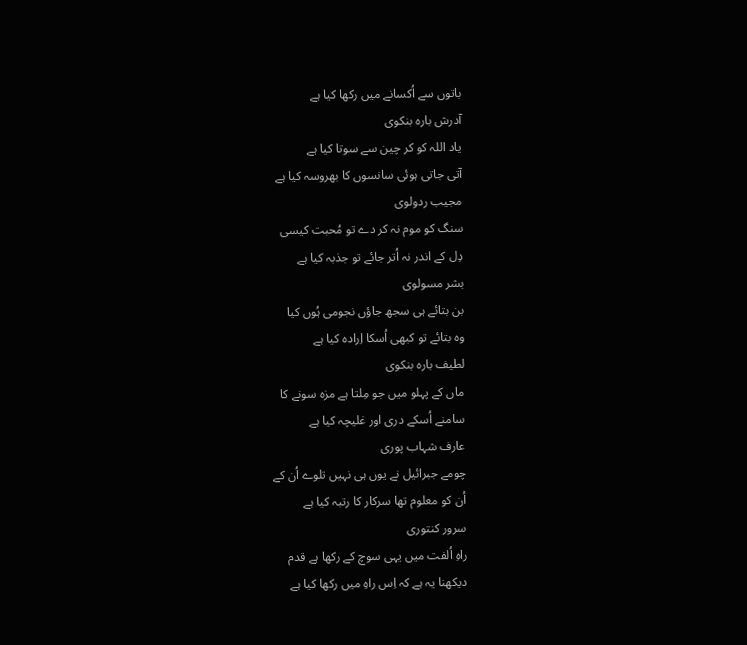باتوں سے اُکسانے میں رکھا کیا ہے
آدرش بارہ بنکوی
یاد اللہ کو کر چین سے سوتا کیا ہے
آتی جاتی ہوئی سانسوں کا بھروسہ کیا ہے
مجیب ردولوی
سنگ کو موم نہ کر دے تو مُحبت کیسی
دِل کے اندر نہ اُتر جائے تو جذبہ کیا ہے
بشر مسولوی
بن بتائے ہی سجھ جاؤں نجومی ہُوں کیا
وہ بتائے تو کبھی اُسکا اِرادہ کیا ہے
لطیف بارہ بنکوی
ماں کے پہلو میں جو مِلتا ہے مزہ سونے کا
سامنے اُسکے دری اور غلیچہ کیا ہے
عارف شہاب پوری
چومے جبرائیل نے یوں ہی نہیں تلوے اُن کے
اُن کو معلوم تھا سرکار کا رتبہ کیا ہے
سرور کنتوری
راہِ اُلفت میں یہی سوچ کے رکھا ہے قدم
دیکھنا یہ ہے کہ اِس راہِ میں رکھا کیا ہے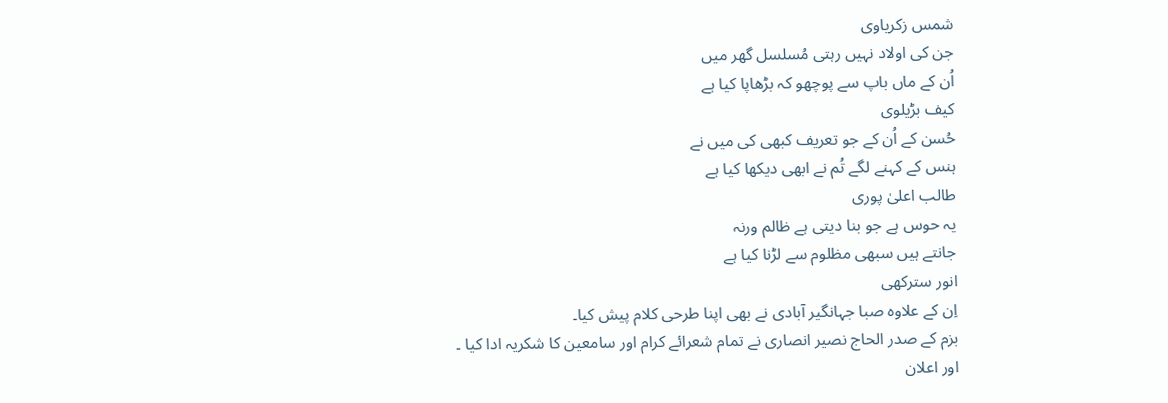شمس زکریاوی
جن کی اولاد نہیں رہتی مُسلسل گھر میں
اُن کے ماں باپ سے پوچھو کہ بڑھاپا کیا ہے
کیف بڑیلوی
حُسن کے اُن کے جو تعریف کبھی کی میں نے
ہنس کے کہنے لگے تُم نے ابھی دیکھا کیا ہے
طالب اعلیٰ پوری
یہ حوس ہے جو بنا دیتی ہے ظالم ورنہ
جانتے ہیں سبھی مظلوم سے لڑنا کیا ہے
انور سترکھی
اِن کے علاوہ صبا جہانگیر آبادی نے بھی اپنا طرحی کلام پیش کیا۔
بزم کے صدر الحاج نصیر انصاری نے تمام شعرائے کرام اور سامعین کا شکریہ ادا کیا ۔
اور اعلان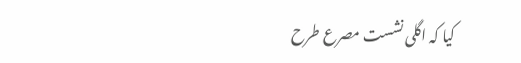کیا کہ اگلی نشست مصرع طرح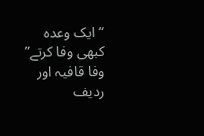“ایک وعدہ کبھی وفا کرتے”
وفا قافیہ اور ردیف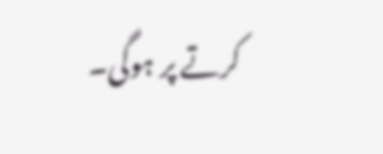کرتے پر ہوگی۔